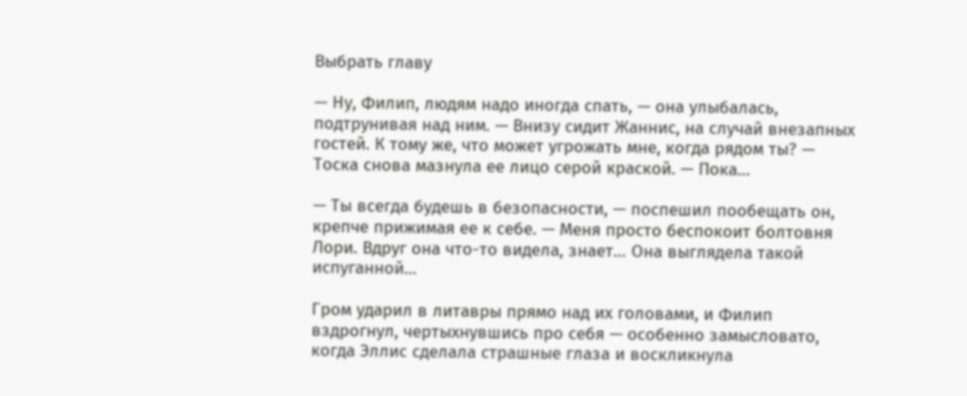Выбрать главу

— Ну, Филип, людям надо иногда спать, — она улыбалась, подтрунивая над ним. — Внизу сидит Жаннис, на случай внезапных гостей. К тому же, что может угрожать мне, когда рядом ты? — Тоска снова мазнула ее лицо серой краской. — Пока…

— Ты всегда будешь в безопасности, — поспешил пообещать он, крепче прижимая ее к себе. — Меня просто беспокоит болтовня Лори. Вдруг она что-то видела, знает… Она выглядела такой испуганной…

Гром ударил в литавры прямо над их головами, и Филип вздрогнул, чертыхнувшись про себя — особенно замысловато, когда Эллис сделала страшные глаза и воскликнула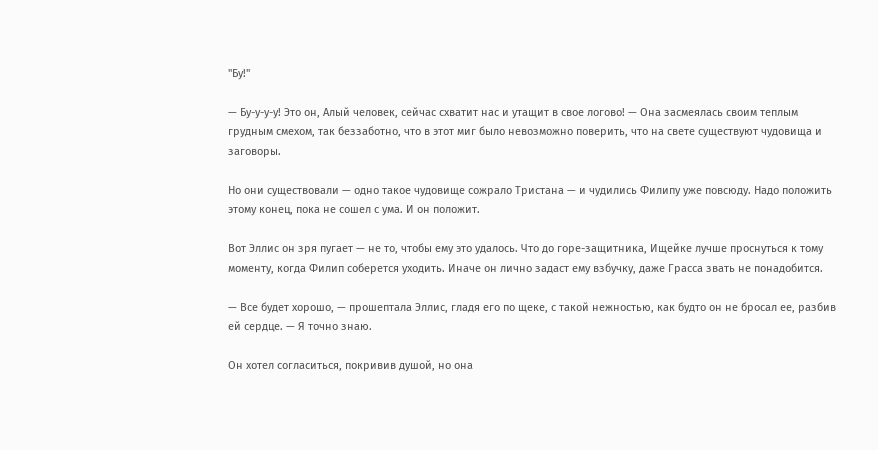"Бу!"

— Бу-у-у-у! Это он, Алый человек, сейчас схватит нас и утащит в свое логово! — Она засмеялась своим теплым грудным смехом, так беззаботно, что в этот миг было невозможно поверить, что на свете существуют чудовища и заговоры.

Но они существовали — одно такое чудовище сожрало Тристана — и чудились Филипу уже повсюду. Надо положить этому конец, пока не сошел с ума. И он положит.

Вот Эллис он зря пугает — не то, чтобы ему это удалось. Что до горе-защитника, Ищейке лучше проснуться к тому моменту, когда Филип соберется уходить. Иначе он лично задаст ему взбучку, даже Грасса звать не понадобится.

— Все будет хорошо, — прошептала Эллис, гладя его по щеке, с такой нежностью, как будто он не бросал ее, разбив ей сердце. — Я точно знаю.

Он хотел согласиться, покривив душой, но она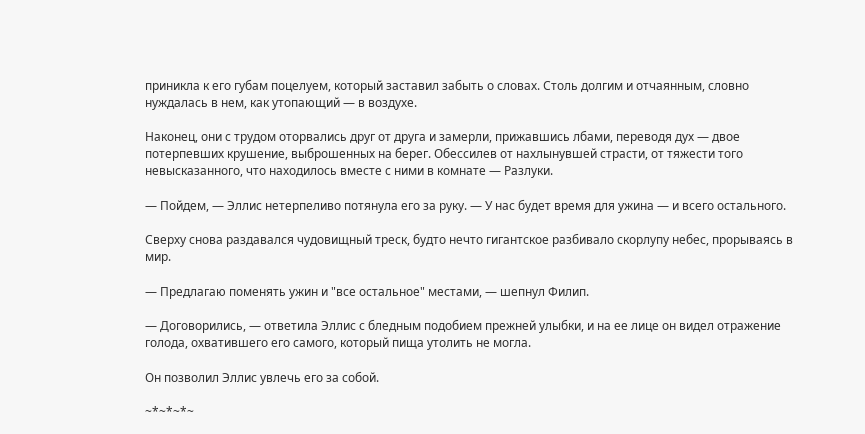приникла к его губам поцелуем, который заставил забыть о словах. Столь долгим и отчаянным, словно нуждалась в нем, как утопающий — в воздухе.

Наконец, они с трудом оторвались друг от друга и замерли, прижавшись лбами, переводя дух — двое потерпевших крушение, выброшенных на берег. Обессилев от нахлынувшей страсти, от тяжести того невысказанного, что находилось вместе с ними в комнате — Разлуки.

— Пойдем, — Эллис нетерпеливо потянула его за руку. — У нас будет время для ужина — и всего остального.

Сверху снова раздавался чудовищный треск, будто нечто гигантское разбивало скорлупу небес, прорываясь в мир.

— Предлагаю поменять ужин и "все остальное" местами, — шепнул Филип.

— Договорились, — ответила Эллис с бледным подобием прежней улыбки, и на ее лице он видел отражение голода, охватившего его самого, который пища утолить не могла.

Он позволил Эллис увлечь его за собой.

~*~*~*~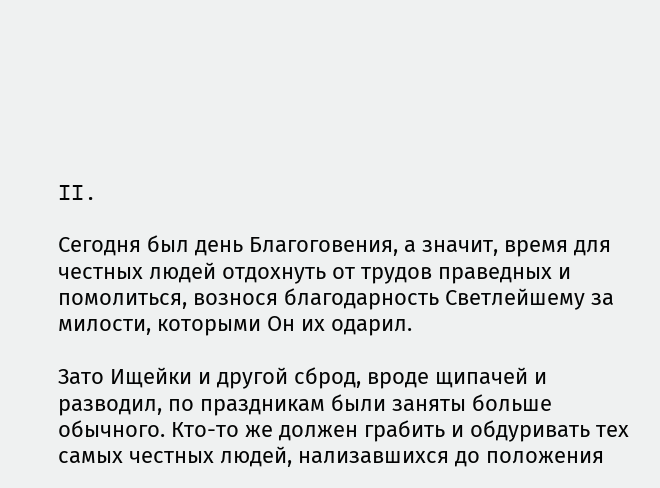II.

Сегодня был день Благоговения, а значит, время для честных людей отдохнуть от трудов праведных и помолиться, вознося благодарность Светлейшему за милости, которыми Он их одарил.

Зато Ищейки и другой сброд, вроде щипачей и разводил, по праздникам были заняты больше обычного. Кто-то же должен грабить и обдуривать тех самых честных людей, нализавшихся до положения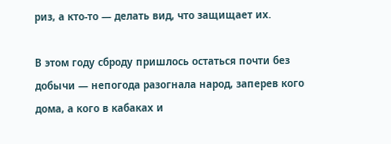риз, а кто-то — делать вид, что защищает их.

В этом году сброду пришлось остаться почти без добычи — непогода разогнала народ, заперев кого дома, а кого в кабаках и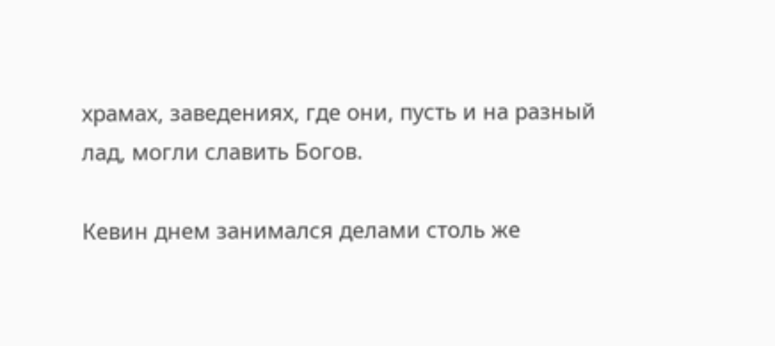храмах, заведениях, где они, пусть и на разный лад, могли славить Богов.

Кевин днем занимался делами столь же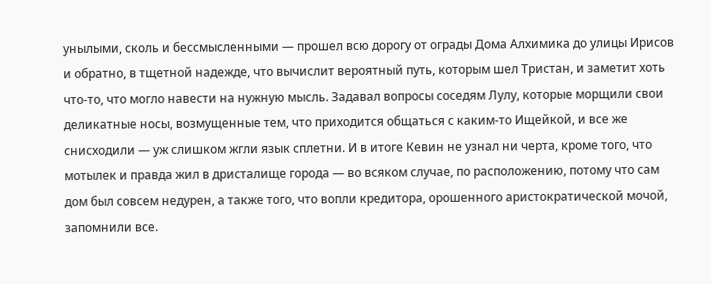унылыми, сколь и бессмысленными — прошел всю дорогу от ограды Дома Алхимика до улицы Ирисов и обратно, в тщетной надежде, что вычислит вероятный путь, которым шел Тристан, и заметит хоть что-то, что могло навести на нужную мысль. Задавал вопросы соседям Лулу, которые морщили свои деликатные носы, возмущенные тем, что приходится общаться с каким-то Ищейкой, и все же снисходили — уж слишком жгли язык сплетни. И в итоге Кевин не узнал ни черта, кроме того, что мотылек и правда жил в дристалище города — во всяком случае, по расположению, потому что сам дом был совсем недурен, а также того, что вопли кредитора, орошенного аристократической мочой, запомнили все.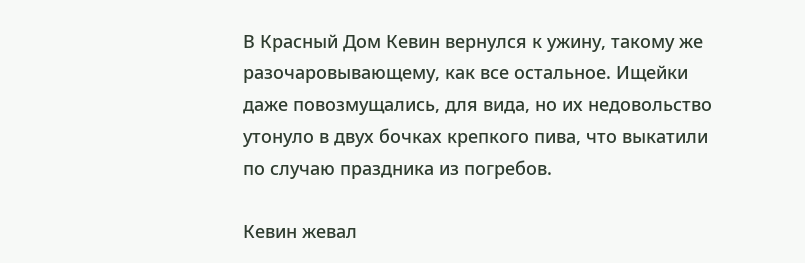В Красный Дом Кевин вернулся к ужину, такому же разочаровывающему, как все остальное. Ищейки даже повозмущались, для вида, но их недовольство утонуло в двух бочках крепкого пива, что выкатили по случаю праздника из погребов.

Кевин жевал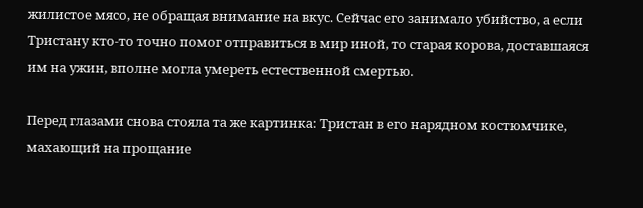жилистое мясо, не обращая внимание на вкус. Сейчас его занимало убийство, а если Тристану кто-то точно помог отправиться в мир иной, то старая корова, доставшаяся им на ужин, вполне могла умереть естественной смертью.

Перед глазами снова стояла та же картинка: Тристан в его нарядном костюмчике, махающий на прощание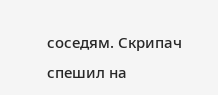соседям. Скрипач спешил на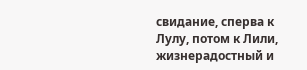свидание, сперва к Лулу, потом к Лили, жизнерадостный и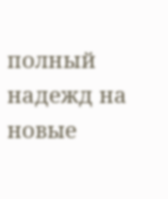полный надежд на новые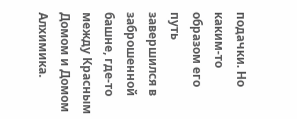подачки. Но каким-то образом его путь завершился в заброшенной башне, где-то между Красным Домом и Домом Алхимика.